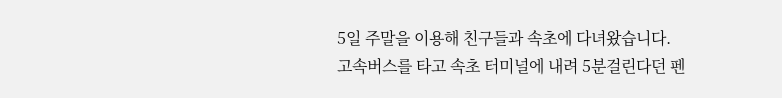5일 주말을 이용해 친구들과 속초에 다녀왔습니다.
고속버스를 타고 속초 터미널에 내려 5분걸린다던 펜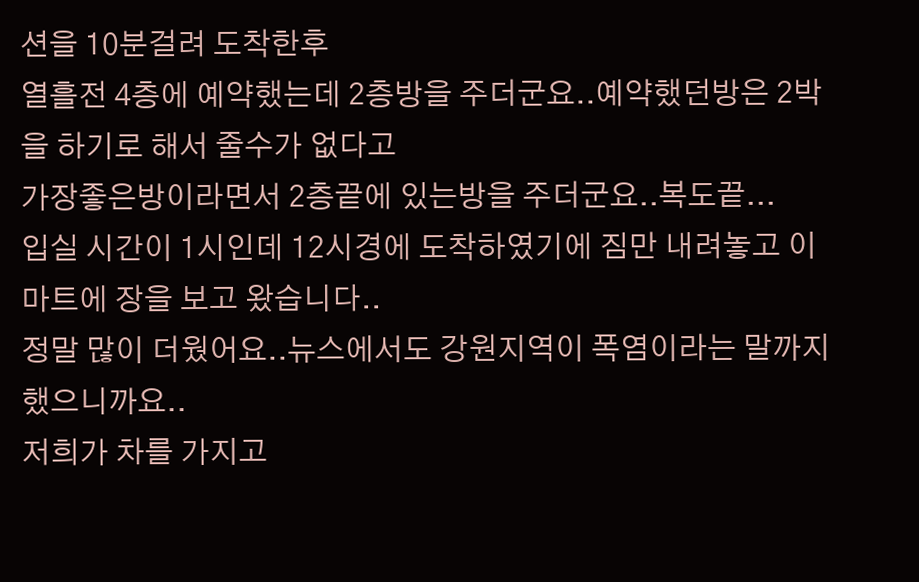션을 10분걸려 도착한후
열흘전 4층에 예약했는데 2층방을 주더군요..예약했던방은 2박을 하기로 해서 줄수가 없다고
가장좋은방이라면서 2층끝에 있는방을 주더군요..복도끝...
입실 시간이 1시인데 12시경에 도착하였기에 짐만 내려놓고 이마트에 장을 보고 왔습니다..
정말 많이 더웠어요..뉴스에서도 강원지역이 폭염이라는 말까지 했으니까요..
저희가 차를 가지고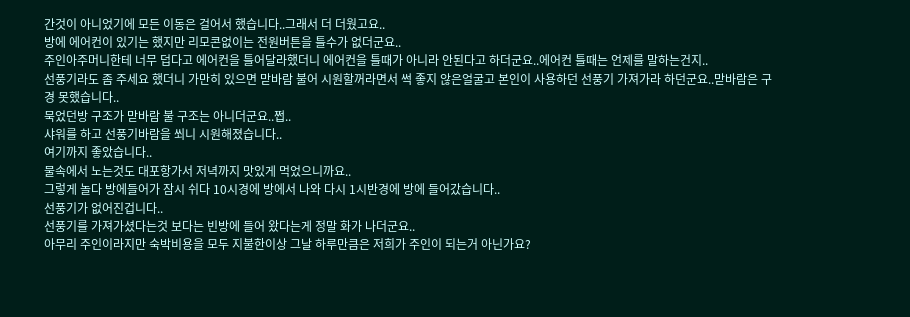간것이 아니었기에 모든 이동은 걸어서 했습니다..그래서 더 더웠고요..
방에 에어컨이 있기는 했지만 리모콘없이는 전원버튼을 틀수가 없더군요..
주인아주머니한테 너무 덥다고 에어컨을 틀어달라했더니 에어컨을 틀때가 아니라 안된다고 하더군요..에어컨 틀때는 언제를 말하는건지..
선풍기라도 좀 주세요 했더니 가만히 있으면 맏바람 불어 시원할꺼라면서 썩 좋지 않은얼굴고 본인이 사용하던 선풍기 가져가라 하던군요..맏바람은 구경 못했습니다..
묵었던방 구조가 맏바람 불 구조는 아니더군요..쩝..
샤워를 하고 선풍기바람을 쐬니 시원해졌습니다..
여기까지 좋았습니다..
물속에서 노는것도 대포항가서 저녁까지 맛있게 먹었으니까요..
그렇게 놀다 방에들어가 잠시 쉬다 10시경에 방에서 나와 다시 1시반경에 방에 들어갔습니다..
선풍기가 없어진겁니다..
선풍기를 가져가셨다는것 보다는 빈방에 들어 왔다는게 정말 화가 나더군요..
아무리 주인이라지만 숙박비용을 모두 지불한이상 그날 하루만큼은 저희가 주인이 되는거 아닌가요?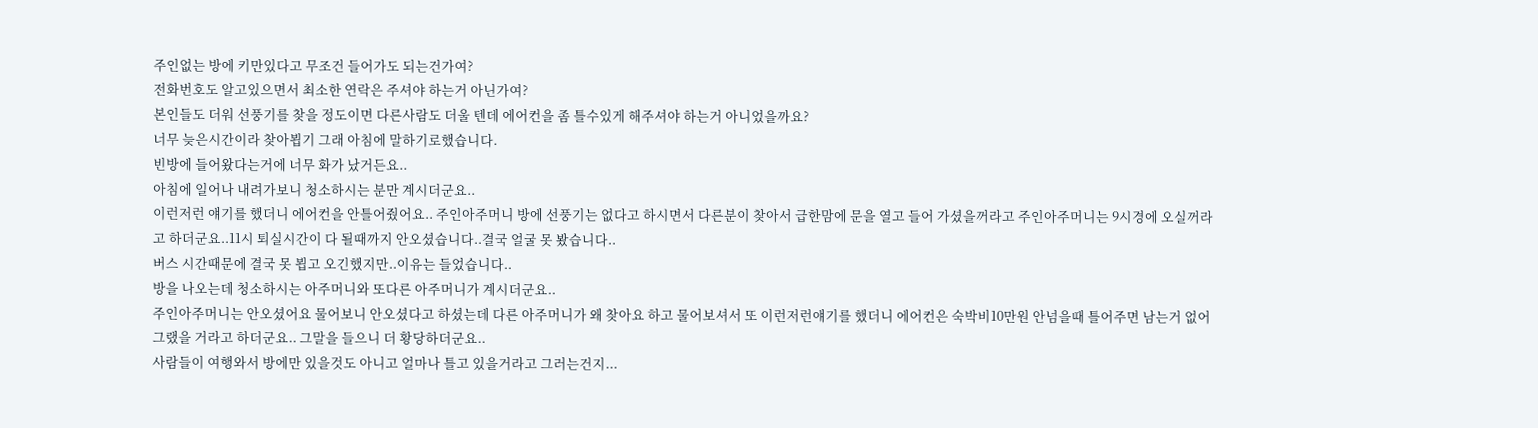주인없는 방에 키만있다고 무조건 들어가도 되는건가여?
전화번호도 알고있으면서 최소한 연락은 주셔야 하는거 아닌가여?
본인들도 더워 선풍기를 찾을 정도이면 다른사람도 더울 텐데 에어컨을 좀 틀수있게 해주셔야 하는거 아니었을까요?
너무 늦은시간이라 찾아뵙기 그래 아침에 말하기로했습니다.
빈방에 들어왔다는거에 너무 화가 났거든요..
아침에 일어나 내려가보니 청소하시는 분만 계시더군요..
이런저런 얘기를 했더니 에어컨을 안틀어줬어요.. 주인아주머니 방에 선풍기는 없다고 하시면서 다른분이 찾아서 급한맘에 문을 열고 들어 가셨을꺼라고 주인아주머니는 9시경에 오실꺼라고 하더군요..11시 퇴실시간이 다 될때까지 안오셨습니다..결국 얼굴 못 봤습니다..
버스 시간때문에 결국 못 뵙고 오긴했지만..이유는 들었습니다..
방을 나오는데 청소하시는 아주머니와 또다른 아주머니가 계시더군요..
주인아주머니는 안오셨어요 물어보니 안오셨다고 하셨는데 다른 아주머니가 왜 찾아요 하고 물어보셔서 또 이런저런얘기를 했더니 에어컨은 숙박비10만원 안넘을때 틀어주면 남는거 없어 그랬을 거라고 하더군요.. 그말을 들으니 더 황당하더군요..
사람들이 여행와서 방에만 있을것도 아니고 얼마나 틀고 있을거라고 그러는건지...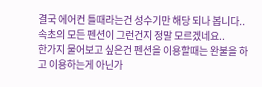결국 에어컨 틀때라는건 성수기만 해당 되나 봅니다..
속초의 모든 펜션이 그런건지 정말 모르겠네요..
한가지 물어보고 싶은건 펜션을 이용할때는 완불을 하고 이용하는게 아닌가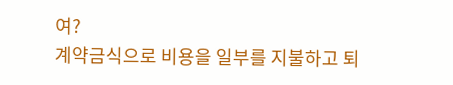여?
계약금식으로 비용을 일부를 지불하고 퇴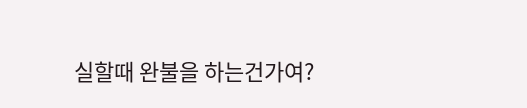실할때 완불을 하는건가여?